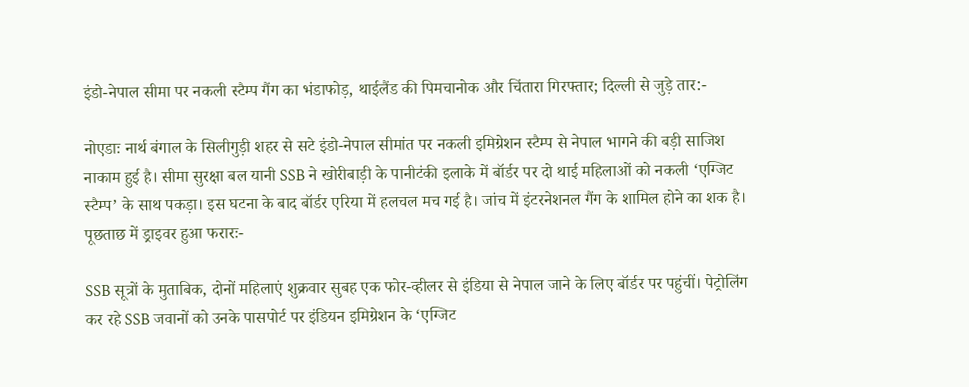इंडो-नेपाल सीमा पर नकली स्टैम्प गैंग का भंडाफोड़, थाईलैंड की पिमचानोक और चिंतारा गिरफ्तार; दिल्ली से जुड़े तार:-

नोएडाः नार्थ बंगाल के सिलीगुड़ी शहर से सटे इंडो-नेपाल सीमांत पर नकली इमिग्रेशन स्टैम्प से नेपाल भागने की बड़ी साजिश नाकाम हुई है। सीमा सुरक्षा बल यानी SSB ने खोरीबाड़ी के पानीटंकी इलाके में बॉर्डर पर दो थाई महिलाओं को नकली ‘एग्जिट स्टैम्प’ के साथ पकड़ा। इस घटना के बाद बॉर्डर एरिया में हलचल मच गई है। जांच में इंटरनेशनल गैंग के शामिल होने का शक है।
पूछताछ में ड्राइवर हुआ फरारः-

SSB सूत्रों के मुताबिक, दोनों महिलाएं शुक्रवार सुबह एक फोर-व्हीलर से इंडिया से नेपाल जाने के लिए बॉर्डर पर पहुंचीं। पेट्रोलिंग कर रहे SSB जवानों को उनके पासपोर्ट पर इंडियन इमिग्रेशन के ‘एग्जिट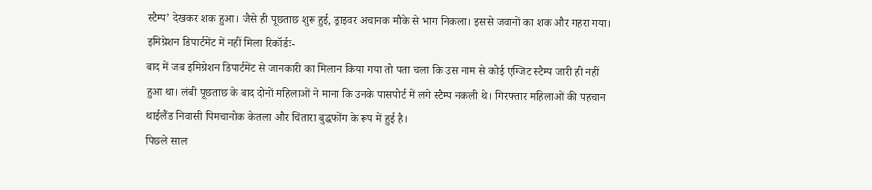स्टैम्प’ देखकर शक हुआ। जैसे ही पूछताछ शुरू हुई, ड्राइवर अचानक मौके से भाग निकला। इससे जवानों का शक और गहरा गया।
इमिग्रेशन डिपार्टमेंट में नहीं मिला रिकॉर्डः-
बाद में जब इमिग्रेशन डिपार्टमेंट से जानकारी का मिलान किया गया तो पता चला कि उस नाम से कोई एग्जिट स्टैम्प जारी ही नहीं हुआ था। लंबी पूछताछ के बाद दोनों महिलाओं ने माना कि उनके पासपोर्ट में लगे स्टैम्प नकली थे। गिरफ्तार महिलाओं की पहचान थाईलैंड निवासी पिमचानोक केतला और चिंतारा बुद्धफोंग के रूप में हुई है।
पिछले साल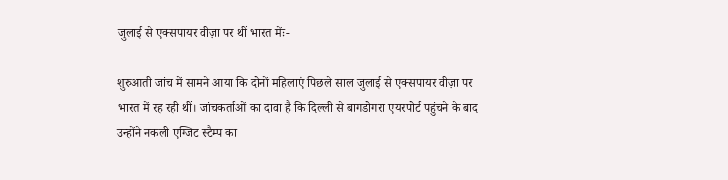जुलाई से एक्सपायर वीज़ा पर थीं भारत मेंः-

शुरुआती जांच में सामने आया कि दोनों महिलाएं पिछले साल जुलाई से एक्सपायर वीज़ा पर भारत में रह रही थीं। जांचकर्ताओं का दावा है कि दिल्ली से बागडोगरा एयरपोर्ट पहुंचने के बाद उन्होंने नकली एग्जिट स्टैम्प का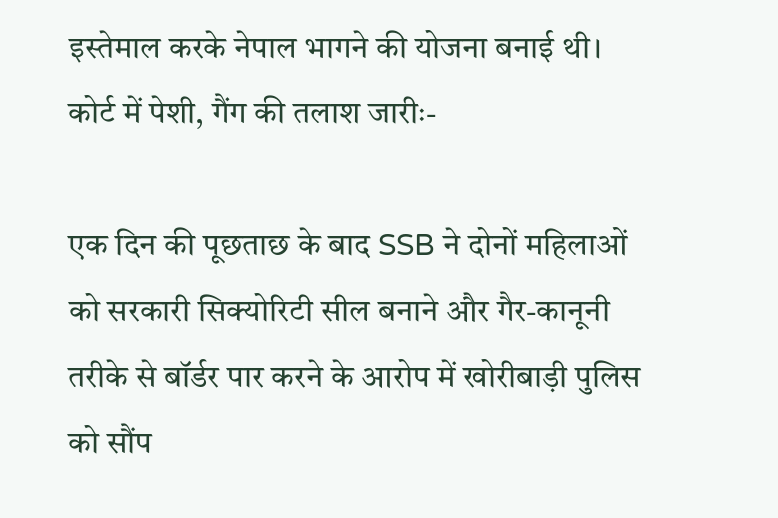इस्तेमाल करके नेपाल भागने की योजना बनाई थी।
कोर्ट में पेशी, गैंग की तलाश जारीः-

एक दिन की पूछताछ के बाद SSB ने दोनों महिलाओं को सरकारी सिक्योरिटी सील बनाने और गैर-कानूनी तरीके से बॉर्डर पार करने के आरोप में खोरीबाड़ी पुलिस को सौंप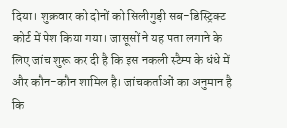दिया। शुक्रवार को दोनों को सिलीगुड़ी सब-डिस्ट्रिक्ट कोर्ट में पेश किया गया। जासूसों ने यह पता लगाने के लिए जांच शुरू कर दी है कि इस नकली स्टैम्प के धंधे में और कौन-कौन शामिल है। जांचकर्ताओं का अनुमान है कि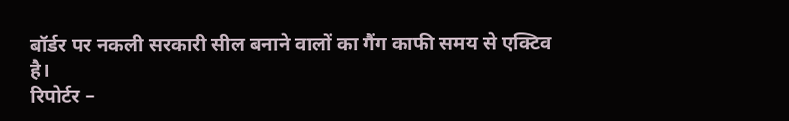बॉर्डर पर नकली सरकारी सील बनाने वालों का गैंग काफी समय से एक्टिव है।
रिपोर्टर –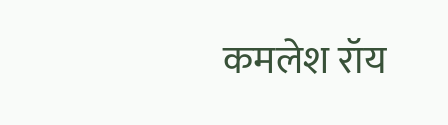कमलेश रॉय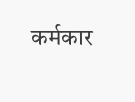कर्मकार